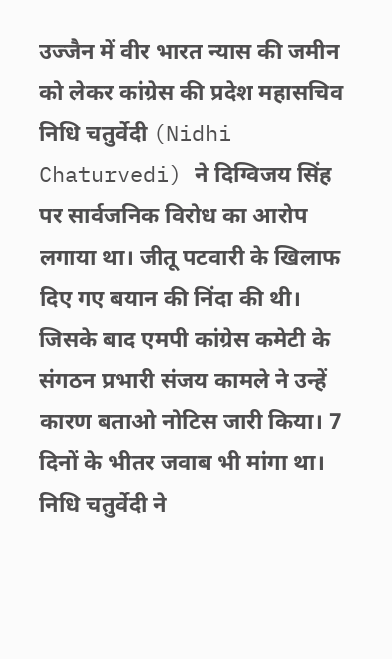उज्जैन में वीर भारत न्यास की जमीन को लेकर कांग्रेस की प्रदेश महासचिव निधि चतुर्वेदी (Nidhi Chaturvedi) ने दिग्विजय सिंह पर सार्वजनिक विरोध का आरोप लगाया था। जीतू पटवारी के खिलाफ दिए गए बयान की निंदा की थी। जिसके बाद एमपी कांग्रेस कमेटी के संगठन प्रभारी संजय कामले ने उन्हें कारण बताओ नोटिस जारी किया। 7 दिनों के भीतर जवाब भी मांगा था। निधि चतुर्वेदी ने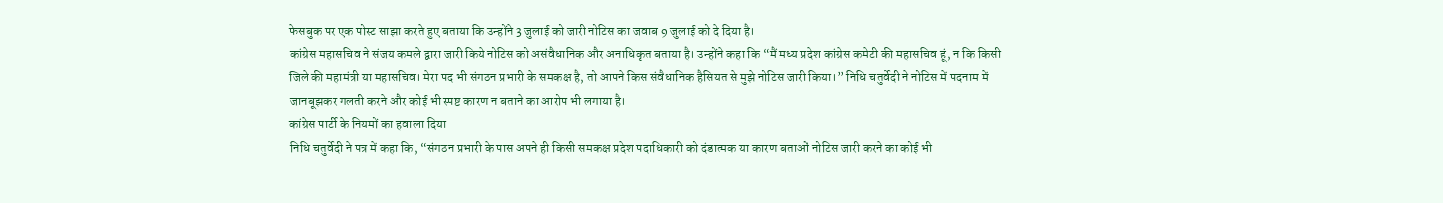फेसबुक पर एक पोस्ट साझा करते हुए बताया कि उन्होंने 3 जुलाई को जारी नोटिस का जवाब 9 जुलाई को दे दिया है।
कांग्रेस महासचिव ने संजय कमले द्वारा जारी किये नोटिस को असंवैधानिक और अनाधिकृत बताया है। उन्होंने कहा कि “मैं मध्य प्रदेश कांग्रेस कमेटी की महासचिव हूं, न कि किसी जिले की महामंत्री या महासचिव। मेरा पद भी संगठन प्रभारी के समकक्ष है, तो आपने किस संवैधानिक हैसियत से मुझे नोटिस जारी किया।” निधि चतुर्वेदी ने नोटिस में पदनाम में जानबूझकर गलती करने और कोई भी स्पष्ट कारण न बताने का आरोप भी लगाया है।
कांग्रेस पार्टी के नियमों का हवाला दिया
निधि चतुर्वेदी ने पत्र में कहा कि, “संगठन प्रभारी के पास अपने ही किसी समकक्ष प्रदेश पदाधिकारी को दंडात्मक या कारण बताओं नोटिस जारी करने का कोई भी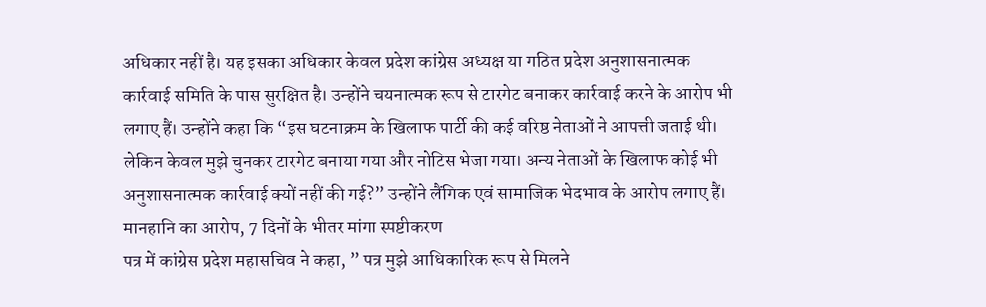अधिकार नहीं है। यह इसका अधिकार केवल प्रदेश कांग्रेस अध्यक्ष या गठित प्रदेश अनुशासनात्मक कार्रवाई समिति के पास सुरक्षित है। उन्होंने चयनात्मक रूप से टारगेट बनाकर कार्रवाई करने के आरोप भी लगाए हैं। उन्होंने कहा कि “इस घटनाक्रम के खिलाफ पार्टी की कई वरिष्ठ नेताओं ने आपत्ती जताई थी। लेकिन केवल मुझे चुनकर टारगेट बनाया गया और नोटिस भेजा गया। अन्य नेताओं के खिलाफ कोई भी अनुशासनात्मक कार्रवाई क्यों नहीं की गई?” उन्होंने लैंगिक एवं सामाजिक भेदभाव के आरोप लगाए हैं।
मानहानि का आरोप, 7 दिनों के भीतर मांगा स्पष्टीकरण
पत्र में कांग्रेस प्रदेश महासचिव ने कहा, ” पत्र मुझे आधिकारिक रूप से मिलने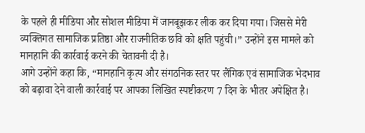के पहले ही मीडिया और सोशल मीडिया में जानबूझकर लीक कर दिया गया। जिससे मेरी व्यक्तिगत सामाजिक प्रतिष्ठा और राजनीतिक छवि को क्षति पहुंची।” उन्होंने इस मामले को मानहानि की कार्रवाई करने की चेतावनी दी है।
आगे उन्होंने कहा कि, “मानहानि कृत्य और संगठनिक स्तर पर लैंगिक एवं सामाजिक भेदभाव को बढ़ावा देने वाली कार्रवाई पर आपका लिखित स्पष्टीकरण 7 दिन के भीतर अपेक्षित है।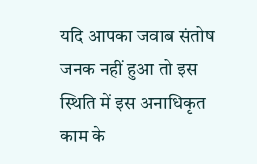यदि आपका जवाब संतोष जनक नहीं हुआ तो इस स्थिति में इस अनाधिकृत काम के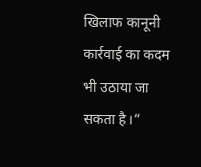खिलाफ कानूनी कार्रवाई का कदम भी उठाया जा सकता है।”